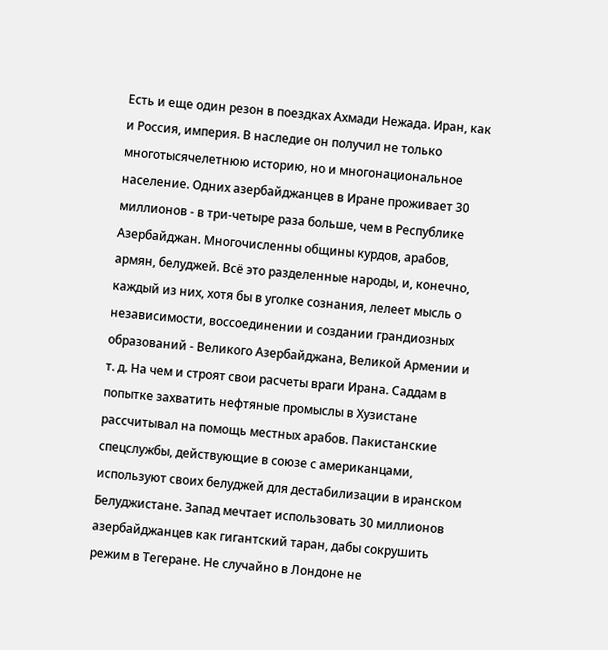Есть и еще один резон в поездках Ахмади Нежада. Иран, как и Россия, империя. В наследие он получил не только многотысячелетнюю историю, но и многонациональное население. Одних азербайджанцев в Иране проживает 30 миллионов - в три-четыре раза больше, чем в Республике Азербайджан. Многочисленны общины курдов, арабов, армян, белуджей. Всё это разделенные народы, и, конечно, каждый из них, хотя бы в уголке сознания, лелеет мысль о независимости, воссоединении и создании грандиозных образований - Великого Азербайджана, Великой Армении и т. д. На чем и строят свои расчеты враги Ирана. Саддам в попытке захватить нефтяные промыслы в Хузистане рассчитывал на помощь местных арабов. Пакистанские спецслужбы, действующие в союзе с американцами, используют своих белуджей для дестабилизации в иранском Белуджистане. Запад мечтает использовать 30 миллионов азербайджанцев как гигантский таран, дабы сокрушить режим в Тегеране. Не случайно в Лондоне не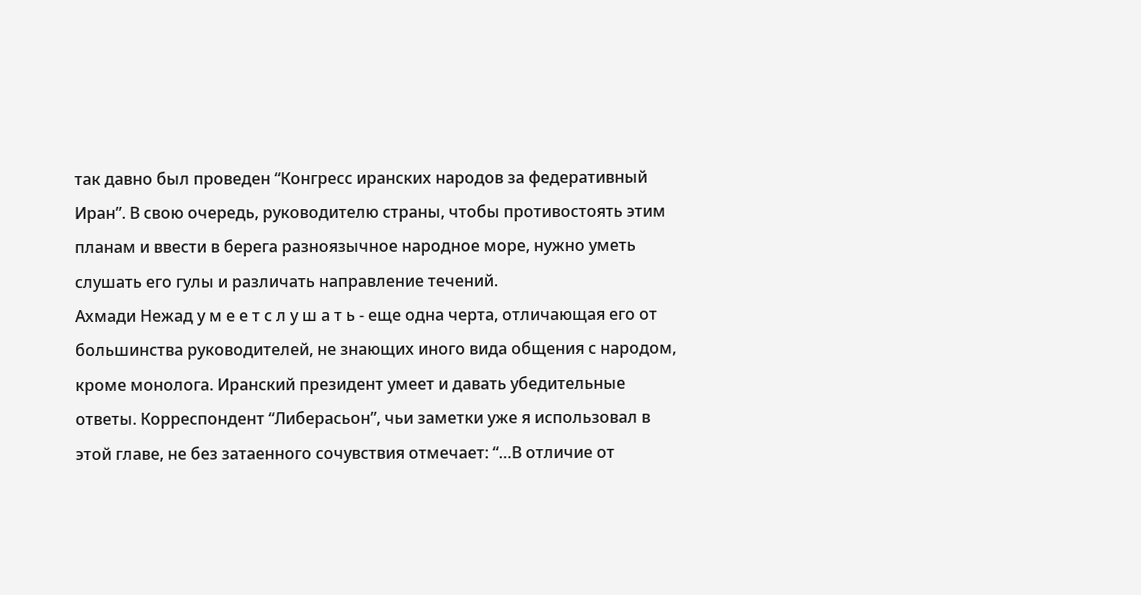так давно был проведен “Конгресс иранских народов за федеративный Иран”. В свою очередь, руководителю страны, чтобы противостоять этим планам и ввести в берега разноязычное народное море, нужно уметь слушать его гулы и различать направление течений.
Ахмади Нежад у м е е т с л у ш а т ь - еще одна черта, отличающая его от большинства руководителей, не знающих иного вида общения с народом, кроме монолога. Иранский президент умеет и давать убедительные ответы. Корреспондент “Либерасьон”, чьи заметки уже я использовал в этой главе, не без затаенного сочувствия отмечает: “…В отличие от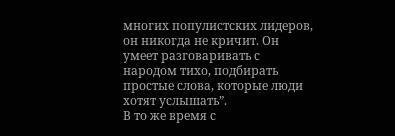многих популистских лидеров, он никогда не кричит. Он умеет разговаривать с народом тихо, подбирать простые слова, которые люди хотят услышать”.
В то же время с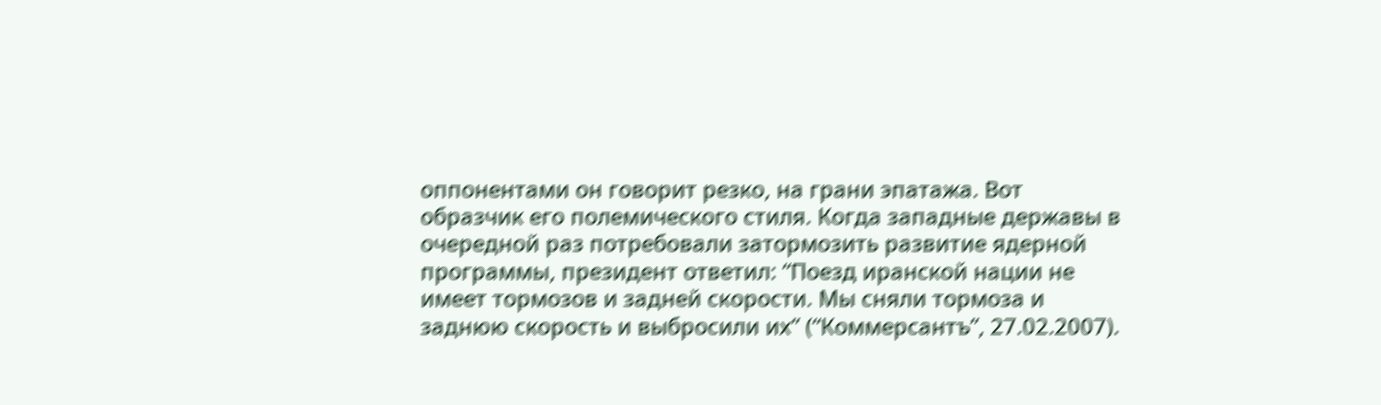оппонентами он говорит резко, на грани эпатажа. Вот образчик его полемического стиля. Когда западные державы в очередной раз потребовали затормозить развитие ядерной программы, президент ответил: “Поезд иранской нации не имеет тормозов и задней скорости. Мы сняли тормоза и заднюю скорость и выбросили их” (“Коммерсантъ”, 27.02.2007).